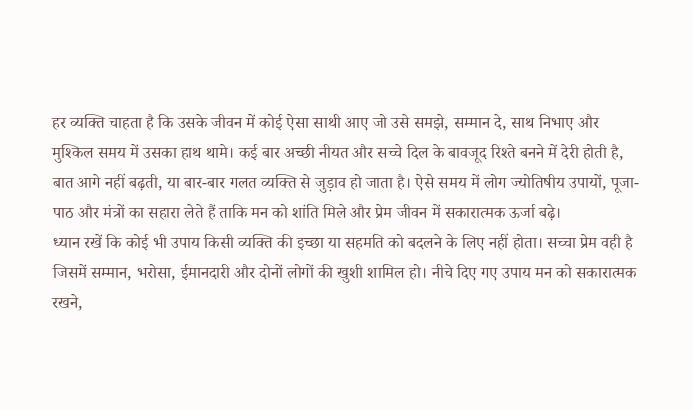हर व्यक्ति चाहता है कि उसके जीवन में कोई ऐसा साथी आए जो उसे समझे, सम्मान दे, साथ निभाए और मुश्किल समय में उसका हाथ थामे। कई बार अच्छी नीयत और सच्चे दिल के बावजूद रिश्ते बनने में देरी होती है, बात आगे नहीं बढ़ती, या बार-बार गलत व्यक्ति से जुड़ाव हो जाता है। ऐसे समय में लोग ज्योतिषीय उपायों, पूजा-पाठ और मंत्रों का सहारा लेते हैं ताकि मन को शांति मिले और प्रेम जीवन में सकारात्मक ऊर्जा बढ़े।
ध्यान रखें कि कोई भी उपाय किसी व्यक्ति की इच्छा या सहमति को बदलने के लिए नहीं होता। सच्चा प्रेम वही है जिसमें सम्मान, भरोसा, ईमानदारी और दोनों लोगों की खुशी शामिल हो। नीचे दिए गए उपाय मन को सकारात्मक रखने,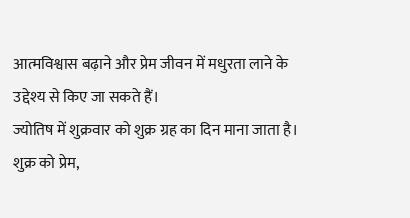आत्मविश्वास बढ़ाने और प्रेम जीवन में मधुरता लाने के उद्देश्य से किए जा सकते हैं।
ज्योतिष में शुक्रवार को शुक्र ग्रह का दिन माना जाता है। शुक्र को प्रेम,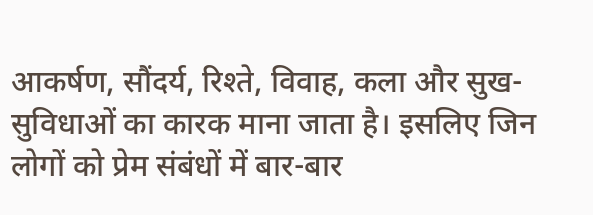आकर्षण, सौंदर्य, रिश्ते, विवाह, कला और सुख-सुविधाओं का कारक माना जाता है। इसलिए जिन लोगों को प्रेम संबंधों में बार-बार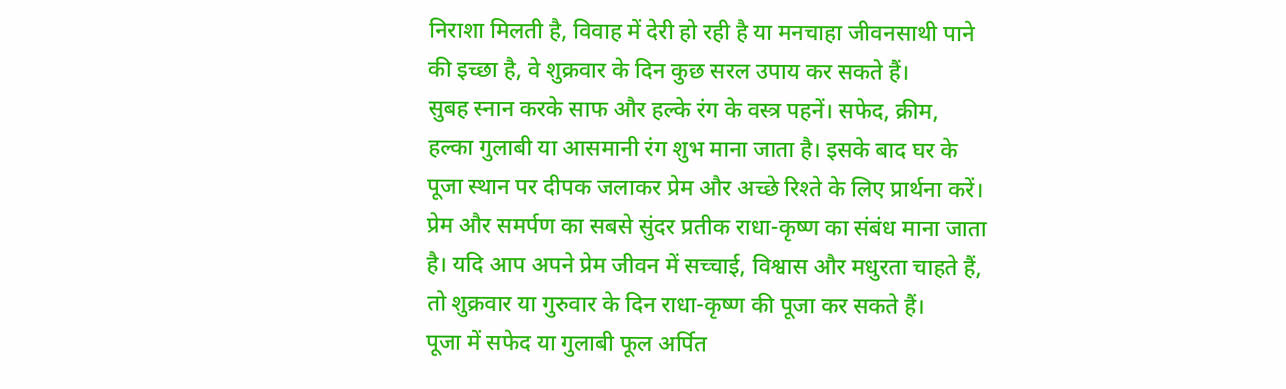निराशा मिलती है, विवाह में देरी हो रही है या मनचाहा जीवनसाथी पाने की इच्छा है, वे शुक्रवार के दिन कुछ सरल उपाय कर सकते हैं।
सुबह स्नान करके साफ और हल्के रंग के वस्त्र पहनें। सफेद, क्रीम, हल्का गुलाबी या आसमानी रंग शुभ माना जाता है। इसके बाद घर के पूजा स्थान पर दीपक जलाकर प्रेम और अच्छे रिश्ते के लिए प्रार्थना करें।
प्रेम और समर्पण का सबसे सुंदर प्रतीक राधा-कृष्ण का संबंध माना जाता है। यदि आप अपने प्रेम जीवन में सच्चाई, विश्वास और मधुरता चाहते हैं, तो शुक्रवार या गुरुवार के दिन राधा-कृष्ण की पूजा कर सकते हैं।
पूजा में सफेद या गुलाबी फूल अर्पित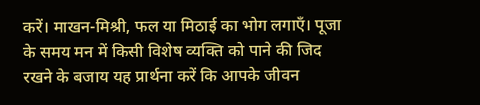करें। माखन-मिश्री, फल या मिठाई का भोग लगाएँ। पूजा के समय मन में किसी विशेष व्यक्ति को पाने की जिद रखने के बजाय यह प्रार्थना करें कि आपके जीवन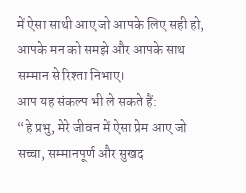में ऐसा साथी आए जो आपके लिए सही हो, आपके मन को समझे और आपके साथ सम्मान से रिश्ता निभाए।
आप यह संकल्प भी ले सकते हैं:
“हे प्रभु, मेरे जीवन में ऐसा प्रेम आए जो सच्चा, सम्मानपूर्ण और सुखद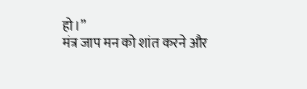हो।”
मंत्र जाप मन को शांत करने और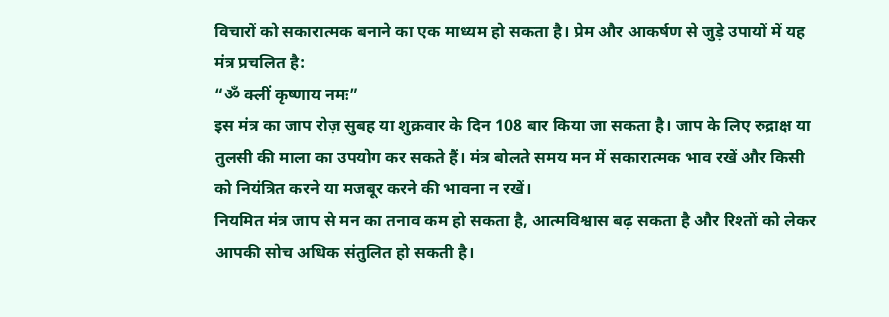विचारों को सकारात्मक बनाने का एक माध्यम हो सकता है। प्रेम और आकर्षण से जुड़े उपायों में यह मंत्र प्रचलित है:
“ॐ क्लीं कृष्णाय नमः”
इस मंत्र का जाप रोज़ सुबह या शुक्रवार के दिन 108 बार किया जा सकता है। जाप के लिए रुद्राक्ष या तुलसी की माला का उपयोग कर सकते हैं। मंत्र बोलते समय मन में सकारात्मक भाव रखें और किसी को नियंत्रित करने या मजबूर करने की भावना न रखें।
नियमित मंत्र जाप से मन का तनाव कम हो सकता है, आत्मविश्वास बढ़ सकता है और रिश्तों को लेकर आपकी सोच अधिक संतुलित हो सकती है।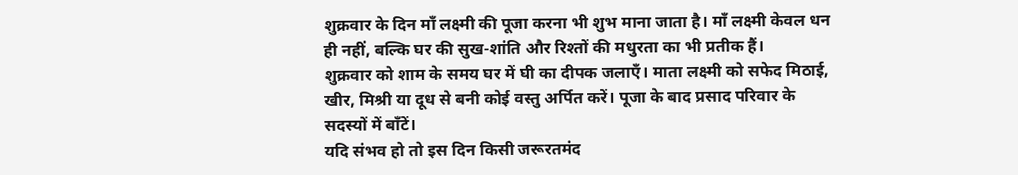शुक्रवार के दिन माँ लक्ष्मी की पूजा करना भी शुभ माना जाता है। माँ लक्ष्मी केवल धन ही नहीं, बल्कि घर की सुख-शांति और रिश्तों की मधुरता का भी प्रतीक हैं।
शुक्रवार को शाम के समय घर में घी का दीपक जलाएँ। माता लक्ष्मी को सफेद मिठाई, खीर, मिश्री या दूध से बनी कोई वस्तु अर्पित करें। पूजा के बाद प्रसाद परिवार के सदस्यों में बाँटें।
यदि संभव हो तो इस दिन किसी जरूरतमंद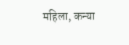महिला, कन्या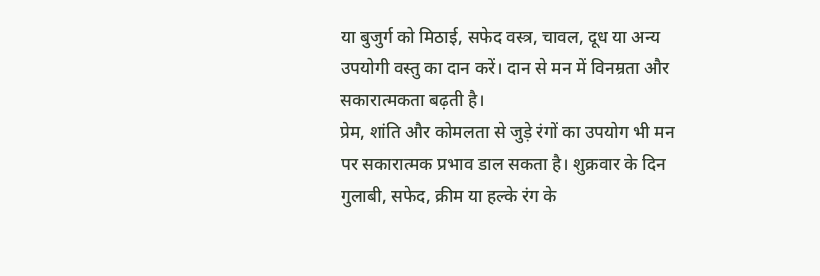या बुजुर्ग को मिठाई, सफेद वस्त्र, चावल, दूध या अन्य उपयोगी वस्तु का दान करें। दान से मन में विनम्रता और सकारात्मकता बढ़ती है।
प्रेम, शांति और कोमलता से जुड़े रंगों का उपयोग भी मन पर सकारात्मक प्रभाव डाल सकता है। शुक्रवार के दिन गुलाबी, सफेद, क्रीम या हल्के रंग के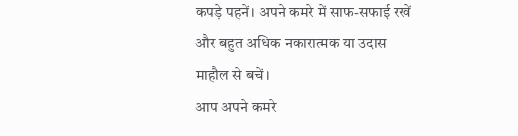कपड़े पहनें। अपने कमरे में साफ-सफाई रखें और बहुत अधिक नकारात्मक या उदास माहौल से बचें।
आप अपने कमरे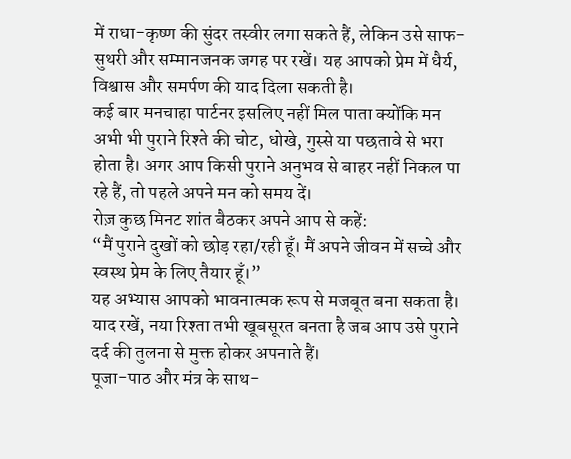में राधा-कृष्ण की सुंदर तस्वीर लगा सकते हैं, लेकिन उसे साफ-सुथरी और सम्मानजनक जगह पर रखें। यह आपको प्रेम में धैर्य, विश्वास और समर्पण की याद दिला सकती है।
कई बार मनचाहा पार्टनर इसलिए नहीं मिल पाता क्योंकि मन अभी भी पुराने रिश्ते की चोट, धोखे, गुस्से या पछतावे से भरा होता है। अगर आप किसी पुराने अनुभव से बाहर नहीं निकल पा रहे हैं, तो पहले अपने मन को समय दें।
रोज़ कुछ मिनट शांत बैठकर अपने आप से कहें:
“मैं पुराने दुखों को छोड़ रहा/रही हूँ। मैं अपने जीवन में सच्चे और स्वस्थ प्रेम के लिए तैयार हूँ।”
यह अभ्यास आपको भावनात्मक रूप से मजबूत बना सकता है। याद रखें, नया रिश्ता तभी खूबसूरत बनता है जब आप उसे पुराने दर्द की तुलना से मुक्त होकर अपनाते हैं।
पूजा-पाठ और मंत्र के साथ-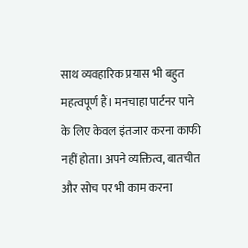साथ व्यवहारिक प्रयास भी बहुत महत्वपूर्ण हैं। मनचाहा पार्टनर पाने के लिए केवल इंतजार करना काफी नहीं होता। अपने व्यक्तित्व, बातचीत और सोच पर भी काम करना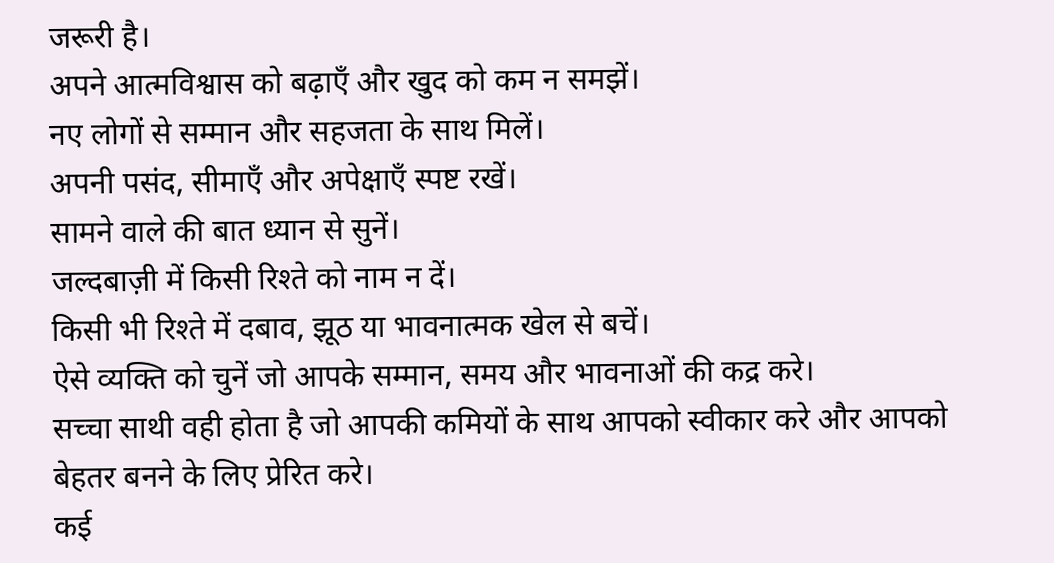जरूरी है।
अपने आत्मविश्वास को बढ़ाएँ और खुद को कम न समझें।
नए लोगों से सम्मान और सहजता के साथ मिलें।
अपनी पसंद, सीमाएँ और अपेक्षाएँ स्पष्ट रखें।
सामने वाले की बात ध्यान से सुनें।
जल्दबाज़ी में किसी रिश्ते को नाम न दें।
किसी भी रिश्ते में दबाव, झूठ या भावनात्मक खेल से बचें।
ऐसे व्यक्ति को चुनें जो आपके सम्मान, समय और भावनाओं की कद्र करे।
सच्चा साथी वही होता है जो आपकी कमियों के साथ आपको स्वीकार करे और आपको बेहतर बनने के लिए प्रेरित करे।
कई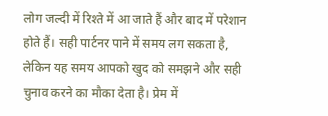लोग जल्दी में रिश्ते में आ जाते हैं और बाद में परेशान होते हैं। सही पार्टनर पाने में समय लग सकता है, लेकिन यह समय आपको खुद को समझने और सही चुनाव करने का मौका देता है। प्रेम में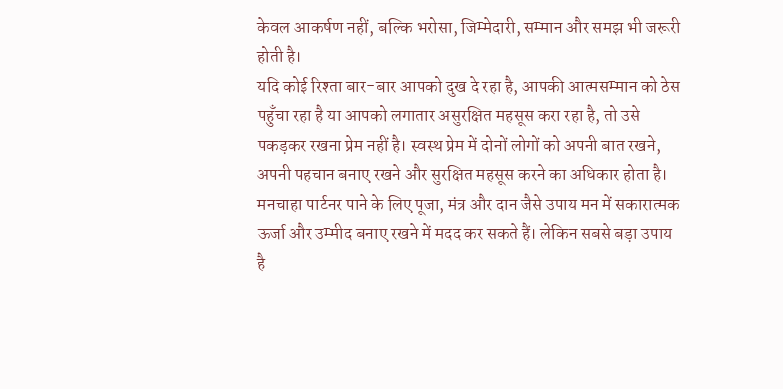केवल आकर्षण नहीं, बल्कि भरोसा, जिम्मेदारी, सम्मान और समझ भी जरूरी होती है।
यदि कोई रिश्ता बार-बार आपको दुख दे रहा है, आपकी आत्मसम्मान को ठेस पहुँचा रहा है या आपको लगातार असुरक्षित महसूस करा रहा है, तो उसे पकड़कर रखना प्रेम नहीं है। स्वस्थ प्रेम में दोनों लोगों को अपनी बात रखने, अपनी पहचान बनाए रखने और सुरक्षित महसूस करने का अधिकार होता है।
मनचाहा पार्टनर पाने के लिए पूजा, मंत्र और दान जैसे उपाय मन में सकारात्मक ऊर्जा और उम्मीद बनाए रखने में मदद कर सकते हैं। लेकिन सबसे बड़ा उपाय है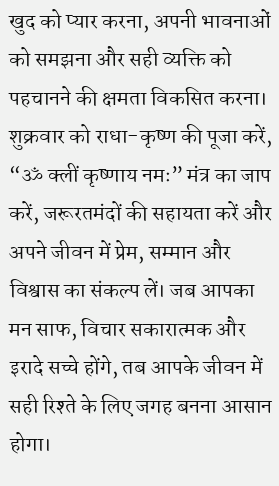खुद को प्यार करना, अपनी भावनाओं को समझना और सही व्यक्ति को पहचानने की क्षमता विकसित करना।
शुक्रवार को राधा-कृष्ण की पूजा करें, “ॐ क्लीं कृष्णाय नमः” मंत्र का जाप करें, जरूरतमंदों की सहायता करें और अपने जीवन में प्रेम, सम्मान और विश्वास का संकल्प लें। जब आपका मन साफ, विचार सकारात्मक और इरादे सच्चे होंगे, तब आपके जीवन में सही रिश्ते के लिए जगह बनना आसान होगा।